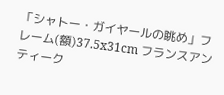「シャトー・ガイヤールの眺め」フレーム(額)37.5x31cm フランスアンティーク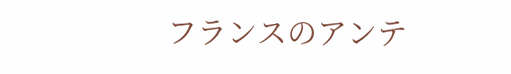フランスのアンテ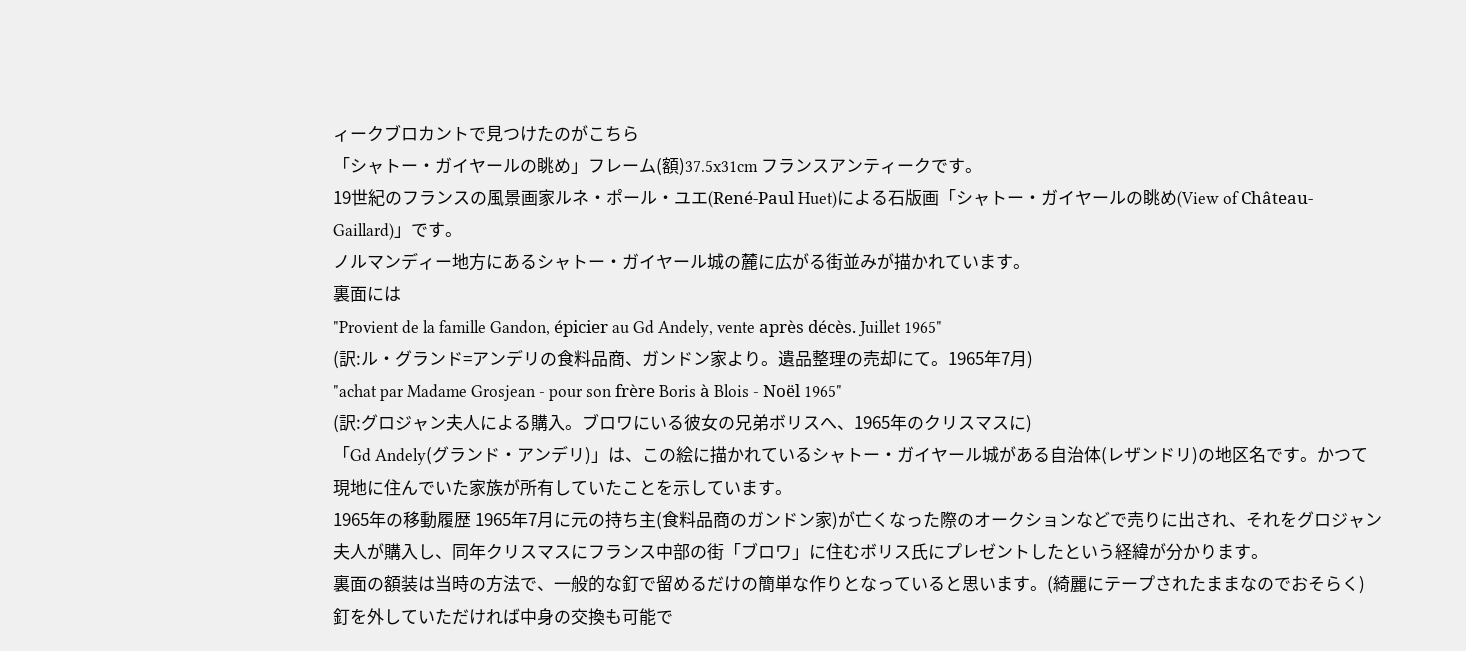ィークブロカントで見つけたのがこちら
「シャトー・ガイヤールの眺め」フレーム(額)37.5x31cm フランスアンティークです。
19世紀のフランスの風景画家ルネ・ポール・ユエ(René-Paul Huet)による石版画「シャトー・ガイヤールの眺め(View of Château-Gaillard)」です。
ノルマンディー地方にあるシャトー・ガイヤール城の麓に広がる街並みが描かれています。
裏面には
"Provient de la famille Gandon, épicier au Gd Andely, vente après décès. Juillet 1965"
(訳:ル・グランド=アンデリの食料品商、ガンドン家より。遺品整理の売却にて。1965年7月)
"achat par Madame Grosjean - pour son frère Boris à Blois - Noël 1965"
(訳:グロジャン夫人による購入。ブロワにいる彼女の兄弟ボリスへ、1965年のクリスマスに)
「Gd Andely(グランド・アンデリ)」は、この絵に描かれているシャトー・ガイヤール城がある自治体(レザンドリ)の地区名です。かつて現地に住んでいた家族が所有していたことを示しています。
1965年の移動履歴 1965年7月に元の持ち主(食料品商のガンドン家)が亡くなった際のオークションなどで売りに出され、それをグロジャン夫人が購入し、同年クリスマスにフランス中部の街「ブロワ」に住むボリス氏にプレゼントしたという経緯が分かります。
裏面の額装は当時の方法で、一般的な釘で留めるだけの簡単な作りとなっていると思います。(綺麗にテープされたままなのでおそらく)
釘を外していただければ中身の交換も可能で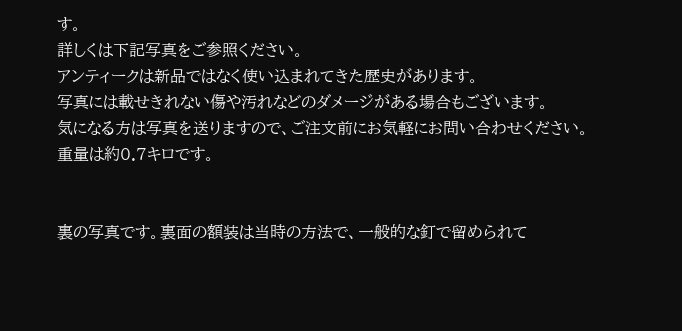す。
詳しくは下記写真をご参照ください。
アンティークは新品ではなく使い込まれてきた歴史があります。
写真には載せきれない傷や汚れなどのダメージがある場合もございます。
気になる方は写真を送りますので、ご注文前にお気軽にお問い合わせください。
重量は約0.7キロです。


裏の写真です。裏面の額装は当時の方法で、一般的な釘で留められて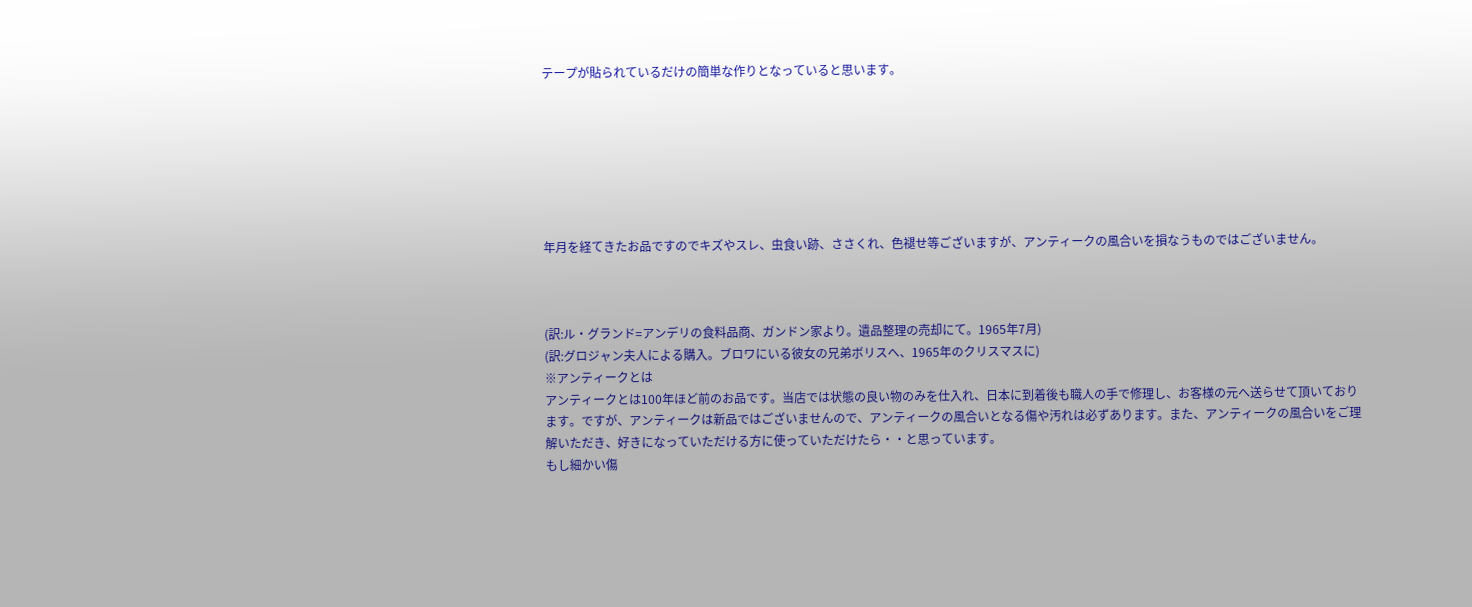テープが貼られているだけの簡単な作りとなっていると思います。







年月を経てきたお品ですのでキズやスレ、虫食い跡、ささくれ、色褪せ等ございますが、アンティークの風合いを損なうものではございません。



(訳:ル・グランド=アンデリの食料品商、ガンドン家より。遺品整理の売却にて。1965年7月)
(訳:グロジャン夫人による購入。ブロワにいる彼女の兄弟ボリスへ、1965年のクリスマスに)
※アンティークとは
アンティークとは100年ほど前のお品です。当店では状態の良い物のみを仕入れ、日本に到着後も職人の手で修理し、お客様の元へ送らせて頂いております。ですが、アンティークは新品ではございませんので、アンティークの風合いとなる傷や汚れは必ずあります。また、アンティークの風合いをご理解いただき、好きになっていただける方に使っていただけたら・・と思っています。
もし細かい傷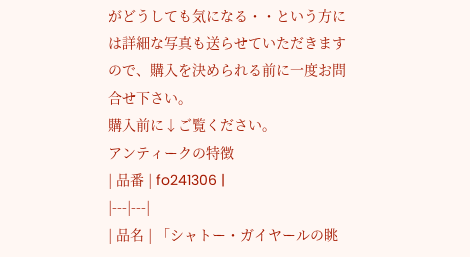がどうしても気になる・・という方には詳細な写真も送らせていただきますので、購入を決められる前に一度お問合せ下さい。
購入前に↓ご覧ください。
アンティークの特徴
| 品番 | fo241306 |
|---|---|
| 品名 | 「シャトー・ガイヤールの眺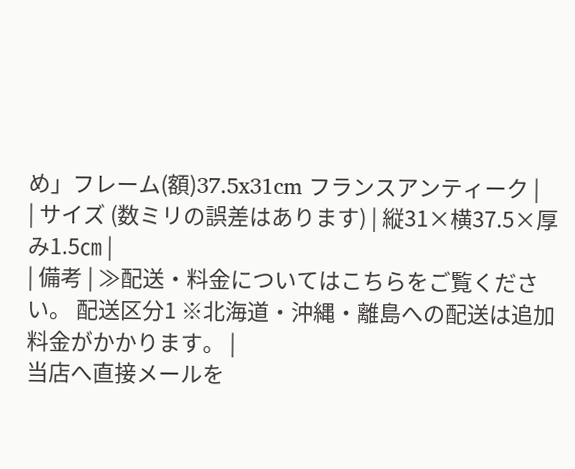め」フレーム(額)37.5x31cm フランスアンティーク |
| サイズ (数ミリの誤差はあります) | 縦31×横37.5×厚み1.5㎝ |
| 備考 | ≫配送・料金についてはこちらをご覧ください。 配送区分1 ※北海道・沖縄・離島への配送は追加料金がかかります。 |
当店へ直接メールを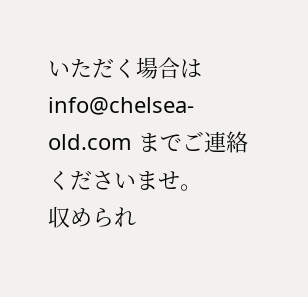いただく場合は info@chelsea-old.com までご連絡くださいませ。
収められ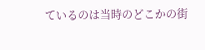ているのは当時のどこかの街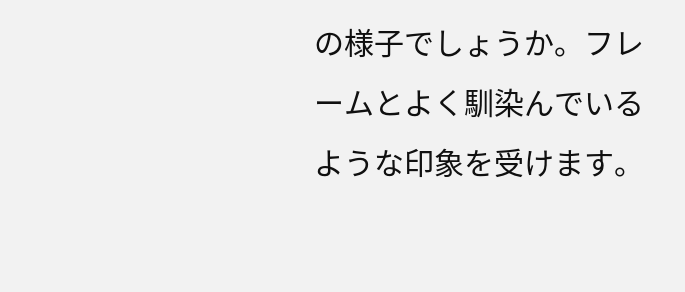の様子でしょうか。フレームとよく馴染んでいるような印象を受けます。